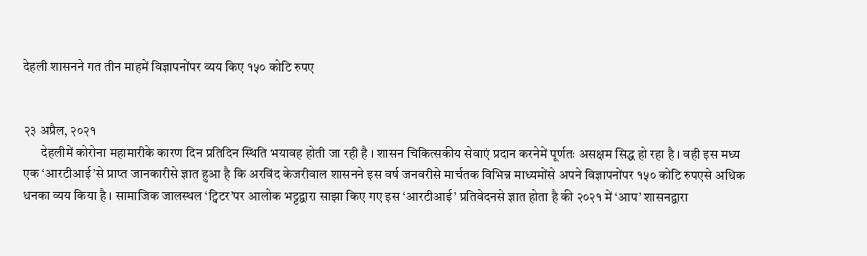देहली शासनने गत तीन माहमें विज्ञापनोंपर व्यय किए १५० कोटि रुपए


२३ अप्रैल, २०२१
       देहलीमें कोरोना महामारीके कारण दिन प्रतिदिन स्थिति भयावह होती जा रही है । शासन चिकित्सकीय सेवाएं प्रदान करनेमें पूर्णतः असक्षम सिद्ध हो रहा है । वही इस मध्य एक ‘आरटीआई’से प्राप्त जानकारीसे ज्ञात हुआ है कि अरविंद केजरीवाल शासनने इस वर्ष जनवरीसे मार्चतक विभिन्न माध्यमोंसे अपने विज्ञापनोंपर १५० कोटि रुपएसे अधिक धनका व्यय किया है । सामाजिक जालस्थल ‘ट्विटर’पर आलोक भट्टद्वारा साझा किए गए इस ‘आरटीआई’ प्रतिवेदनसे ज्ञात होता है की २०२१ में ‘आप’ शासनद्वारा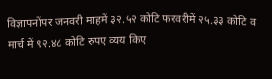विज्ञापनोंपर जनवरी माहमें ३२.५२ कोटि फरवरीमें २५.३३ कोटि व मार्च में ९२.४८ कोटि रुपए व्यय किए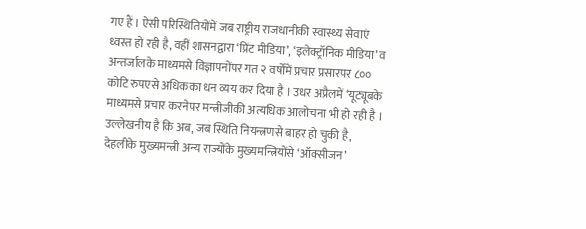गए हैं । ऐसी परिस्थितियोंमें जब राष्ट्रीय राजधानीकी स्वास्थ्य सेवाएं ध्वस्त हो रही है, वहीं शासनद्वारा ‘प्रिंट मीडिया’, ‘इलेक्ट्रॉनिक मीडिया’ व अन्तर्जालके माध्यमसे विज्ञापनोंपर गत २ वर्षोंमें प्रचार प्रसारपर ८०० कोटि रुपएसे अधिकका धन व्यय कर दिया है । उधर अप्रैलमें ‘यूट्यूबके माध्यमसे प्रचार करनेपर मन्त्रीजीकी अत्यधिक आलोचना भी हो रही है । उल्लेखनीय है कि अब, जब स्थिति नियन्त्रणसे बाहर हो चुकी है, देहलीके मुख्यमन्त्री अन्य राज्योंके मुख्यमन्त्रियोंसे ‘ऑक्सीजन’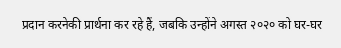प्रदान करनेकी प्रार्थना कर रहे हैं, जबकि उन्होंने अगस्त २०२० को घर-घर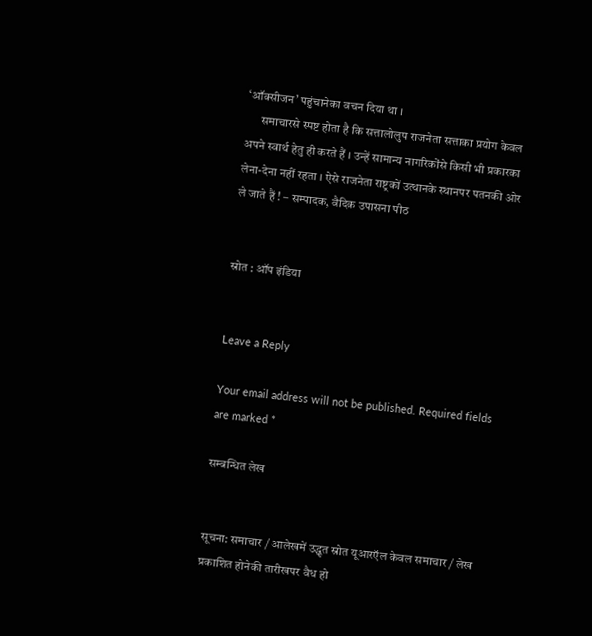‘ऑक्सीजन’ पहुंचानेका वचन दिया था ।
      समाचारसे स्पष्ट होता है कि सत्तालोलुप राजनेता सत्ताका प्रयोग केवल अपने स्वार्थ हेतु ही करते हैं । उन्हें सामान्य नागरिकोंसे किसी भी प्रकारका लेना-देना नहीं रहता । ऐसे राजनेता राष्ट्रकों उत्थानके स्थानपर पतनकी ओर ले जाते हैं ! – सम्पादक, वैदिक उपासना पीठ


स्रोत : ऑप इंडिया


Leave a Reply

Your email address will not be published. Required fields are marked *

सम्बन्धित लेख


सूचना: समाचार / आलेखमें उद्धृत स्रोत यूआरऍल केवल समाचार / लेख प्रकाशित होनेकी तारीखपर वैध हो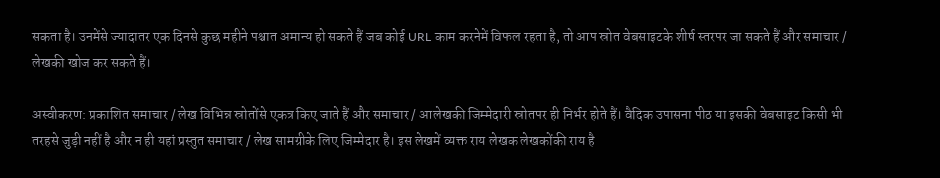सकता है। उनमेंसे ज्यादातर एक दिनसे कुछ महीने पश्चात अमान्य हो सकते हैं जब कोई URL काम करनेमें विफल रहता है, तो आप स्रोत वेबसाइटके शीर्ष स्तरपर जा सकते हैं और समाचार / लेखकी खोज कर सकते हैं।

अस्वीकरण: प्रकाशित समाचार / लेख विभिन्न स्रोतोंसे एकत्र किए जाते हैं और समाचार / आलेखकी जिम्मेदारी स्रोतपर ही निर्भर होते हैं। वैदिक उपासना पीठ या इसकी वेबसाइट किसी भी तरहसे जुड़ी नहीं है और न ही यहां प्रस्तुत समाचार / लेख सामग्रीके लिए जिम्मेदार है। इस लेखमें व्यक्त राय लेखक लेखकोंकी राय है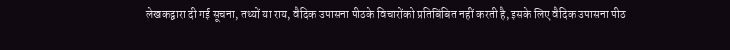लेखकद्वारा दी गई सूचना, तथ्यों या राय, वैदिक उपासना पीठके विचारोंको प्रतिबिंबित नहीं करती है, इसके लिए वैदिक उपासना पीठ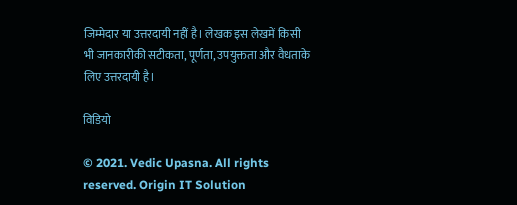जिम्मेदार या उत्तरदायी नहीं है। लेखक इस लेखमें किसी भी जानकारीकी सटीकता, पूर्णता, उपयुक्तता और वैधताके लिए उत्तरदायी है।

विडियो

© 2021. Vedic Upasna. All rights reserved. Origin IT Solution